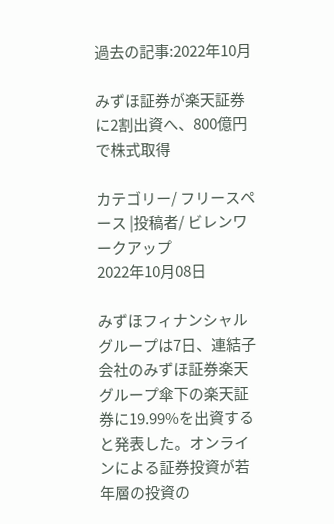過去の記事:2022年10月

みずほ証券が楽天証券に2割出資へ、800億円で株式取得

カテゴリー/ フリースペース |投稿者/ ビレンワークアップ
2022年10月08日

みずほフィナンシャルグループは7日、連結子会社のみずほ証券楽天グループ傘下の楽天証券に19.99%を出資すると発表した。オンラインによる証券投資が若年層の投資の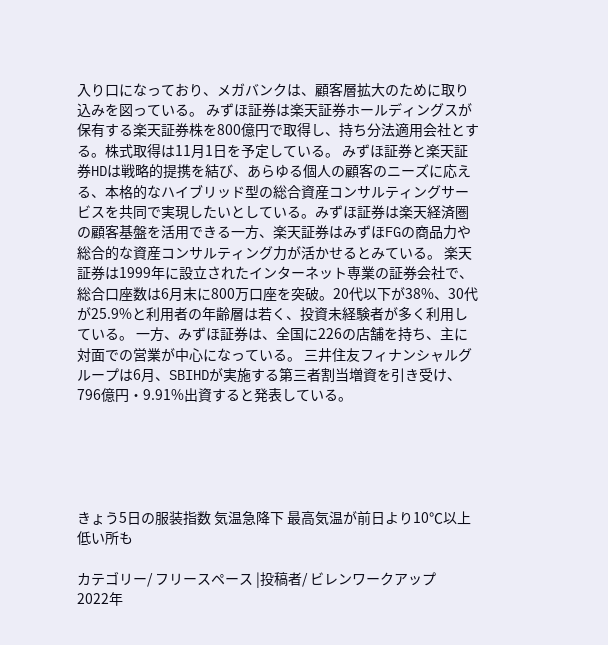入り口になっており、メガバンクは、顧客層拡大のために取り込みを図っている。 みずほ証券は楽天証券ホールディングスが保有する楽天証券株を800億円で取得し、持ち分法適用会社とする。株式取得は11月1日を予定している。 みずほ証券と楽天証券HDは戦略的提携を結び、あらゆる個人の顧客のニーズに応える、本格的なハイブリッド型の総合資産コンサルティングサービスを共同で実現したいとしている。みずほ証券は楽天経済圏の顧客基盤を活用できる一方、楽天証券はみずほFGの商品力や総合的な資産コンサルティング力が活かせるとみている。 楽天証券は1999年に設立されたインターネット専業の証券会社で、総合口座数は6月末に800万口座を突破。20代以下が38%、30代が25.9%と利用者の年齢層は若く、投資未経験者が多く利用している。 一方、みずほ証券は、全国に226の店舗を持ち、主に対面での営業が中心になっている。 三井住友フィナンシャルグループは6月、SBIHDが実施する第三者割当増資を引き受け、796億円・9.91%出資すると発表している。





きょう5日の服装指数 気温急降下 最高気温が前日より10℃以上低い所も

カテゴリー/ フリースペース |投稿者/ ビレンワークアップ
2022年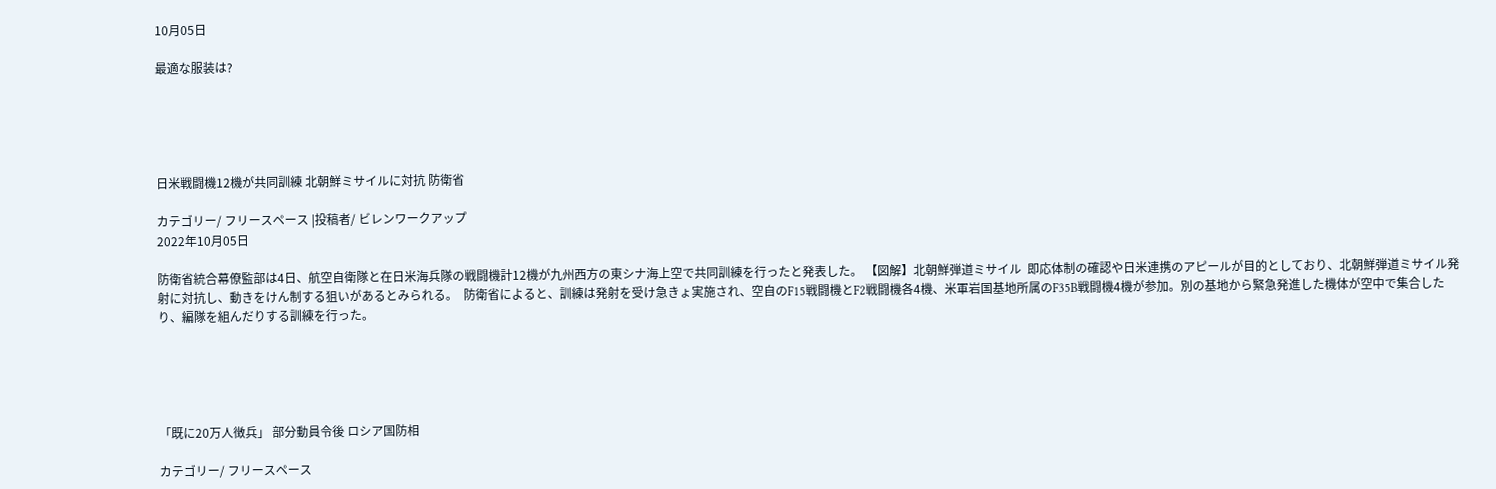10月05日

最適な服装は?





日米戦闘機12機が共同訓練 北朝鮮ミサイルに対抗 防衛省

カテゴリー/ フリースペース |投稿者/ ビレンワークアップ
2022年10月05日

防衛省統合幕僚監部は4日、航空自衛隊と在日米海兵隊の戦闘機計12機が九州西方の東シナ海上空で共同訓練を行ったと発表した。 【図解】北朝鮮弾道ミサイル  即応体制の確認や日米連携のアピールが目的としており、北朝鮮弾道ミサイル発射に対抗し、動きをけん制する狙いがあるとみられる。  防衛省によると、訓練は発射を受け急きょ実施され、空自のF15戦闘機とF2戦闘機各4機、米軍岩国基地所属のF35B戦闘機4機が参加。別の基地から緊急発進した機体が空中で集合したり、編隊を組んだりする訓練を行った。





「既に20万人徴兵」 部分動員令後 ロシア国防相

カテゴリー/ フリースペース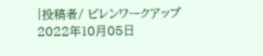|投稿者/ ビレンワークアップ
2022年10月05日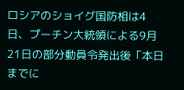ロシアのショイグ国防相は4日、プーチン大統領による9月21日の部分動員令発出後「本日までに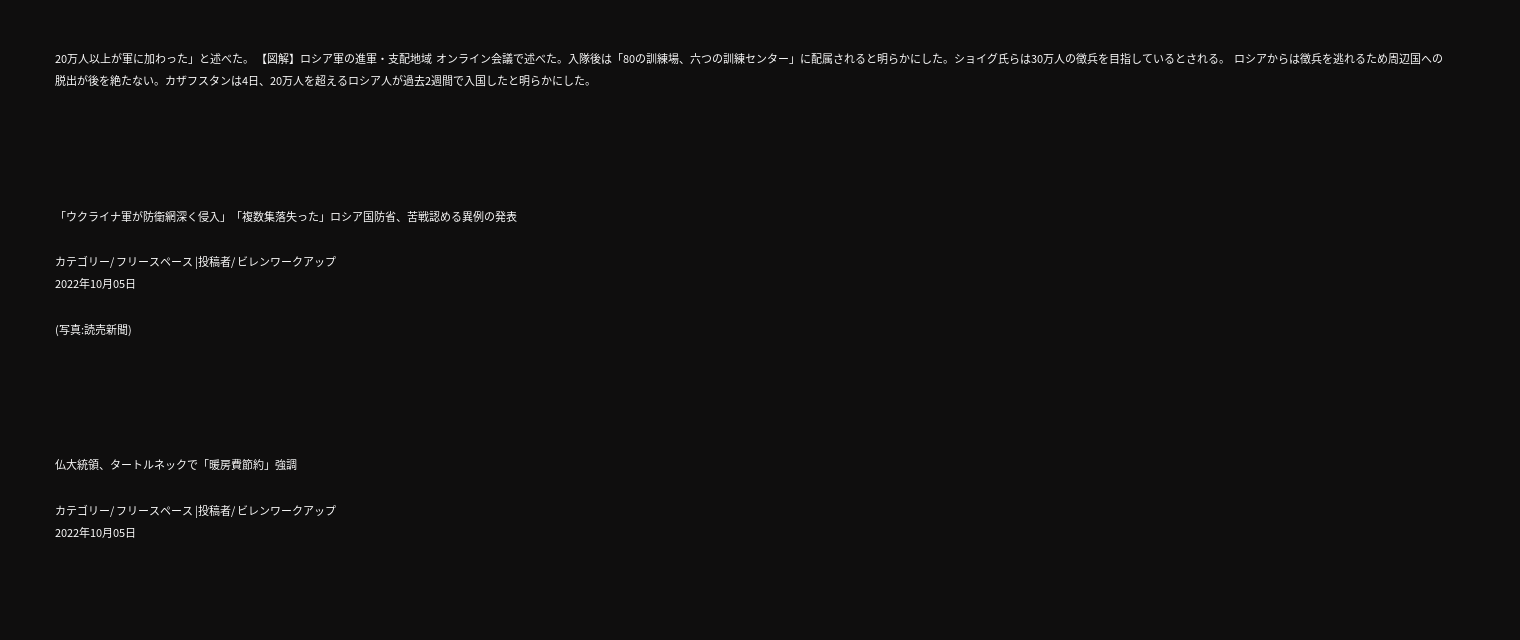20万人以上が軍に加わった」と述べた。 【図解】ロシア軍の進軍・支配地域  オンライン会議で述べた。入隊後は「80の訓練場、六つの訓練センター」に配属されると明らかにした。ショイグ氏らは30万人の徴兵を目指しているとされる。  ロシアからは徴兵を逃れるため周辺国への脱出が後を絶たない。カザフスタンは4日、20万人を超えるロシア人が過去2週間で入国したと明らかにした。





「ウクライナ軍が防衛網深く侵入」「複数集落失った」ロシア国防省、苦戦認める異例の発表

カテゴリー/ フリースペース |投稿者/ ビレンワークアップ
2022年10月05日

(写真:読売新聞)





仏大統領、タートルネックで「暖房費節約」強調

カテゴリー/ フリースペース |投稿者/ ビレンワークアップ
2022年10月05日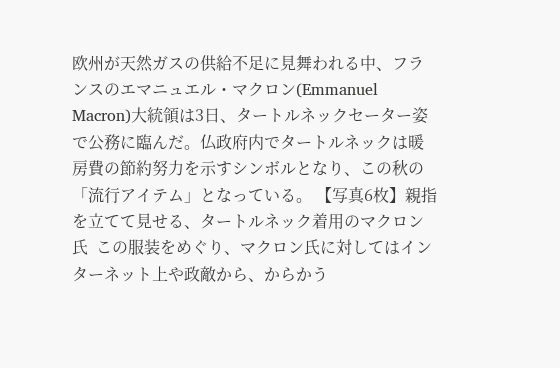欧州が天然ガスの供給不足に見舞われる中、フランスのエマニュエル・マクロン(Emmanuel Macron)大統領は3日、タートルネックセーター姿で公務に臨んだ。仏政府内でタートルネックは暖房費の節約努力を示すシンボルとなり、この秋の「流行アイテム」となっている。 【写真6枚】親指を立てて見せる、タートルネック着用のマクロン氏  この服装をめぐり、マクロン氏に対してはインターネット上や政敵から、からかう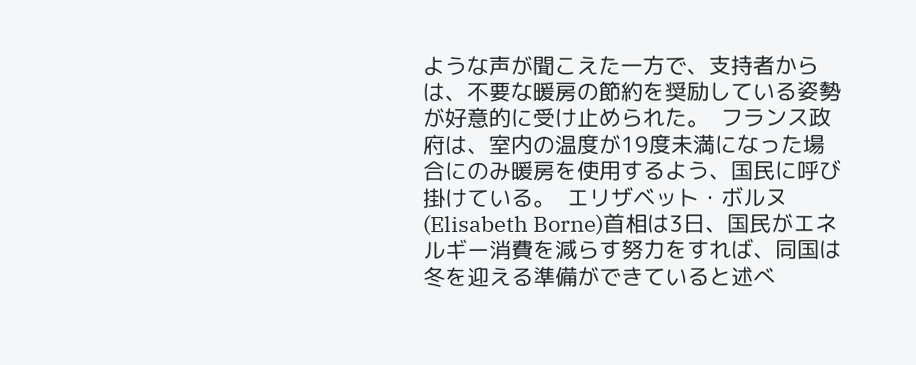ような声が聞こえた一方で、支持者からは、不要な暖房の節約を奨励している姿勢が好意的に受け止められた。  フランス政府は、室内の温度が19度未満になった場合にのみ暖房を使用するよう、国民に呼び掛けている。  エリザベット・ボルヌ(Elisabeth Borne)首相は3日、国民がエネルギー消費を減らす努力をすれば、同国は冬を迎える準備ができていると述べ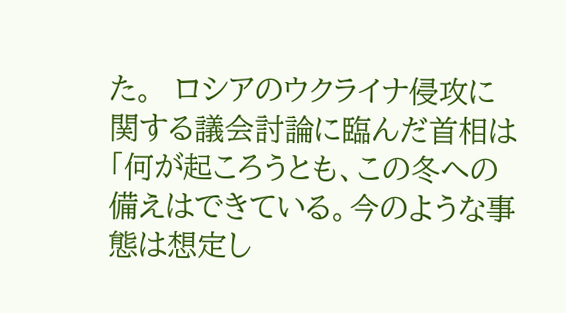た。  ロシアのウクライナ侵攻に関する議会討論に臨んだ首相は「何が起ころうとも、この冬への備えはできている。今のような事態は想定し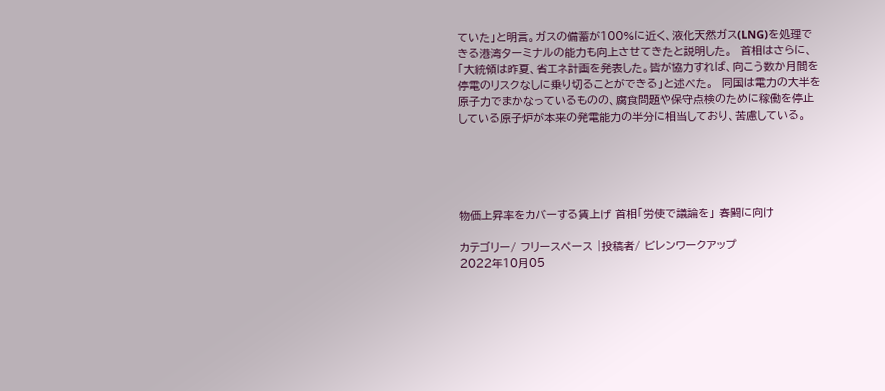ていた」と明言。ガスの備蓄が100%に近く、液化天然ガス(LNG)を処理できる港湾ターミナルの能力も向上させてきたと説明した。  首相はさらに、「大統領は昨夏、省エネ計画を発表した。皆が協力すれば、向こう数か月間を停電のリスクなしに乗り切ることができる」と述べた。  同国は電力の大半を原子力でまかなっているものの、腐食問題や保守点検のために稼働を停止している原子炉が本来の発電能力の半分に相当しており、苦慮している。





物価上昇率をカバーする賃上げ 首相「労使で議論を」 春闘に向け

カテゴリー/ フリースペース |投稿者/ ビレンワークアップ
2022年10月05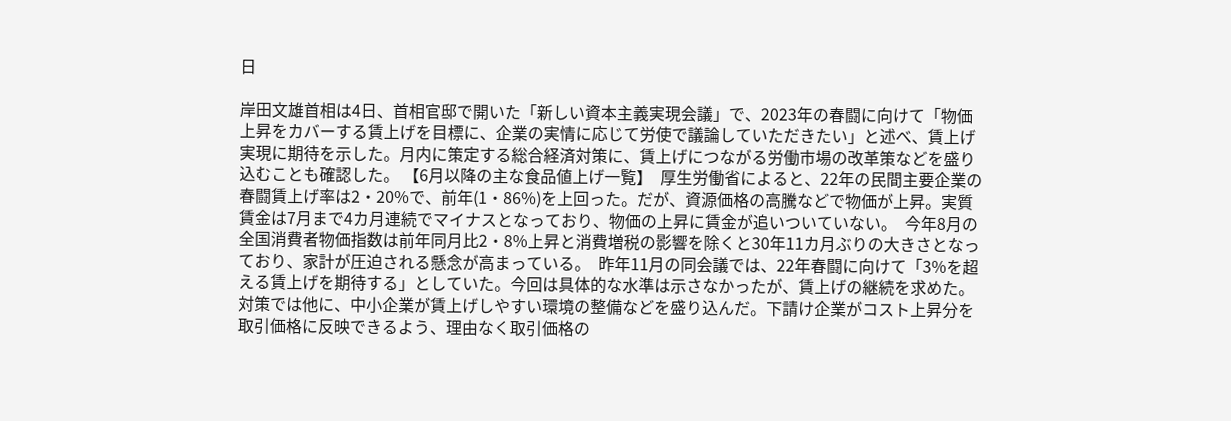日

岸田文雄首相は4日、首相官邸で開いた「新しい資本主義実現会議」で、2023年の春闘に向けて「物価上昇をカバーする賃上げを目標に、企業の実情に応じて労使で議論していただきたい」と述べ、賃上げ実現に期待を示した。月内に策定する総合経済対策に、賃上げにつながる労働市場の改革策などを盛り込むことも確認した。 【6月以降の主な食品値上げ一覧】  厚生労働省によると、22年の民間主要企業の春闘賃上げ率は2・20%で、前年(1・86%)を上回った。だが、資源価格の高騰などで物価が上昇。実質賃金は7月まで4カ月連続でマイナスとなっており、物価の上昇に賃金が追いついていない。  今年8月の全国消費者物価指数は前年同月比2・8%上昇と消費増税の影響を除くと30年11カ月ぶりの大きさとなっており、家計が圧迫される懸念が高まっている。  昨年11月の同会議では、22年春闘に向けて「3%を超える賃上げを期待する」としていた。今回は具体的な水準は示さなかったが、賃上げの継続を求めた。  対策では他に、中小企業が賃上げしやすい環境の整備などを盛り込んだ。下請け企業がコスト上昇分を取引価格に反映できるよう、理由なく取引価格の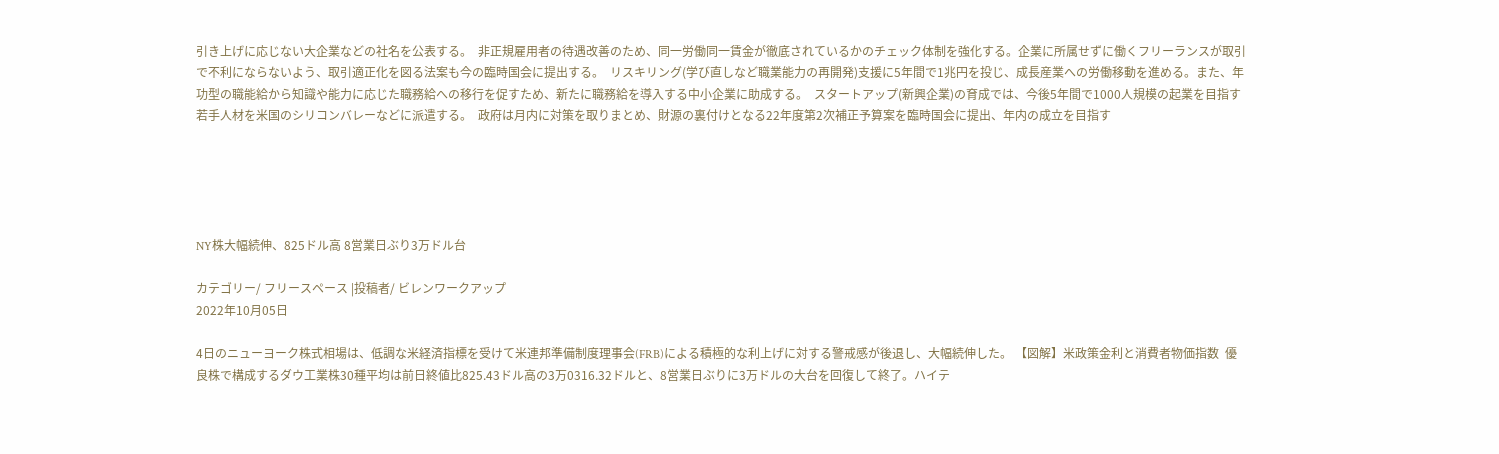引き上げに応じない大企業などの社名を公表する。  非正規雇用者の待遇改善のため、同一労働同一賃金が徹底されているかのチェック体制を強化する。企業に所属せずに働くフリーランスが取引で不利にならないよう、取引適正化を図る法案も今の臨時国会に提出する。  リスキリング(学び直しなど職業能力の再開発)支援に5年間で1兆円を投じ、成長産業への労働移動を進める。また、年功型の職能給から知識や能力に応じた職務給への移行を促すため、新たに職務給を導入する中小企業に助成する。  スタートアップ(新興企業)の育成では、今後5年間で1000人規模の起業を目指す若手人材を米国のシリコンバレーなどに派遣する。  政府は月内に対策を取りまとめ、財源の裏付けとなる22年度第2次補正予算案を臨時国会に提出、年内の成立を目指す





NY株大幅続伸、825ドル高 8営業日ぶり3万ドル台

カテゴリー/ フリースペース |投稿者/ ビレンワークアップ
2022年10月05日

4日のニューヨーク株式相場は、低調な米経済指標を受けて米連邦準備制度理事会(FRB)による積極的な利上げに対する警戒感が後退し、大幅続伸した。 【図解】米政策金利と消費者物価指数  優良株で構成するダウ工業株30種平均は前日終値比825.43ドル高の3万0316.32ドルと、8営業日ぶりに3万ドルの大台を回復して終了。ハイテ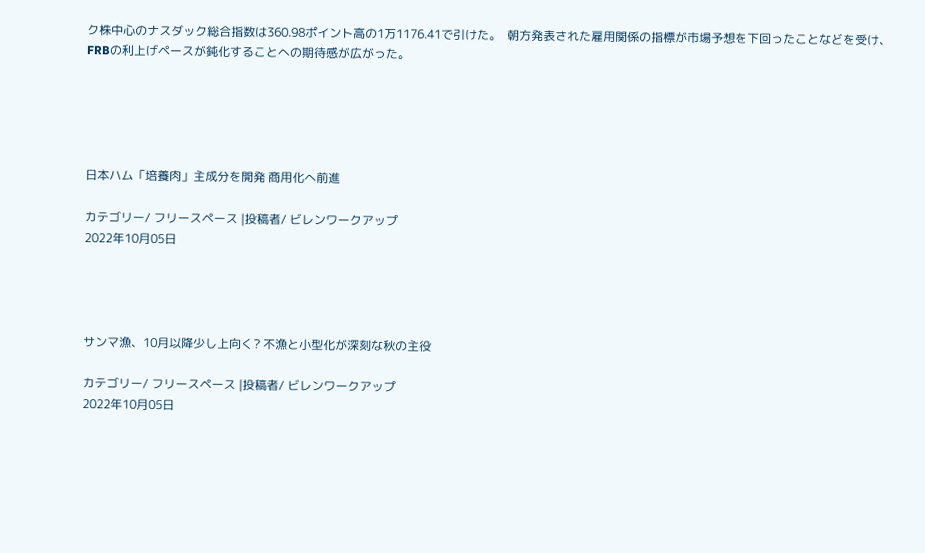ク株中心のナスダック総合指数は360.98ポイント高の1万1176.41で引けた。  朝方発表された雇用関係の指標が市場予想を下回ったことなどを受け、FRBの利上げペースが鈍化することへの期待感が広がった。





日本ハム「培養肉」主成分を開発 商用化へ前進

カテゴリー/ フリースペース |投稿者/ ビレンワークアップ
2022年10月05日




サンマ漁、10月以降少し上向く? 不漁と小型化が深刻な秋の主役

カテゴリー/ フリースペース |投稿者/ ビレンワークアップ
2022年10月05日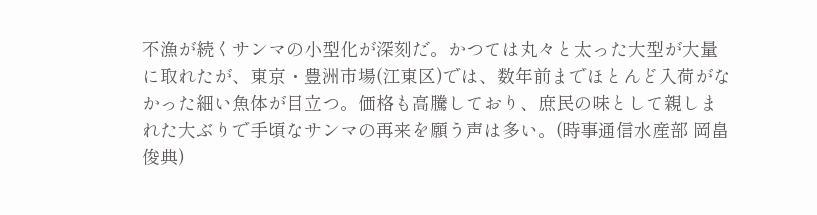不漁が続くサンマの小型化が深刻だ。かつては丸々と太った大型が大量に取れたが、東京・豊洲市場(江東区)では、数年前までほとんど入荷がなかった細い魚体が目立つ。価格も高騰しており、庶民の味として親しまれた大ぶりで手頃なサンマの再来を願う声は多い。(時事通信水産部 岡畠俊典)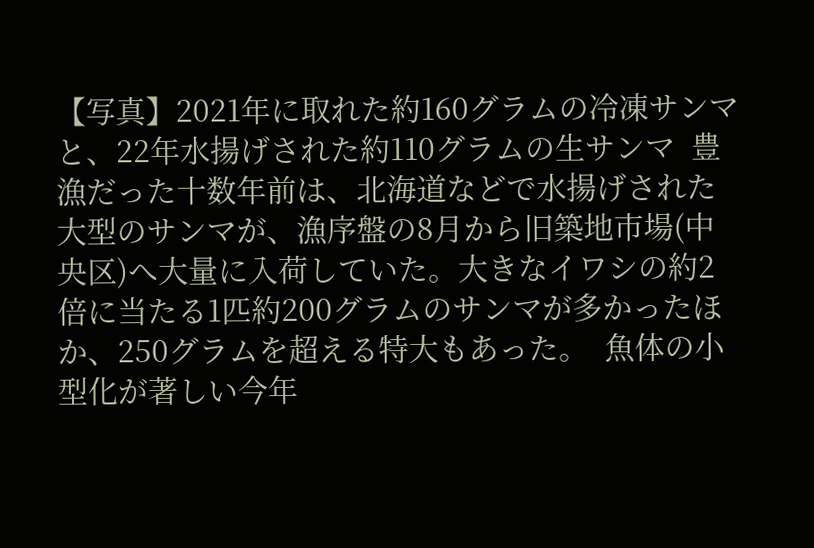【写真】2021年に取れた約160グラムの冷凍サンマと、22年水揚げされた約110グラムの生サンマ  豊漁だった十数年前は、北海道などで水揚げされた大型のサンマが、漁序盤の8月から旧築地市場(中央区)へ大量に入荷していた。大きなイワシの約2倍に当たる1匹約200グラムのサンマが多かったほか、250グラムを超える特大もあった。  魚体の小型化が著しい今年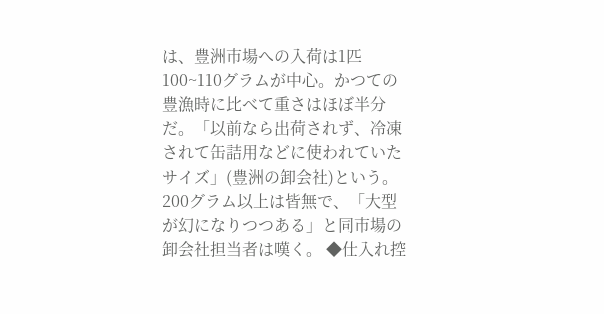は、豊洲市場への入荷は1匹100~110グラムが中心。かつての豊漁時に比べて重さはほぼ半分だ。「以前なら出荷されず、冷凍されて缶詰用などに使われていたサイズ」(豊洲の卸会社)という。200グラム以上は皆無で、「大型が幻になりつつある」と同市場の卸会社担当者は嘆く。 ◆仕入れ控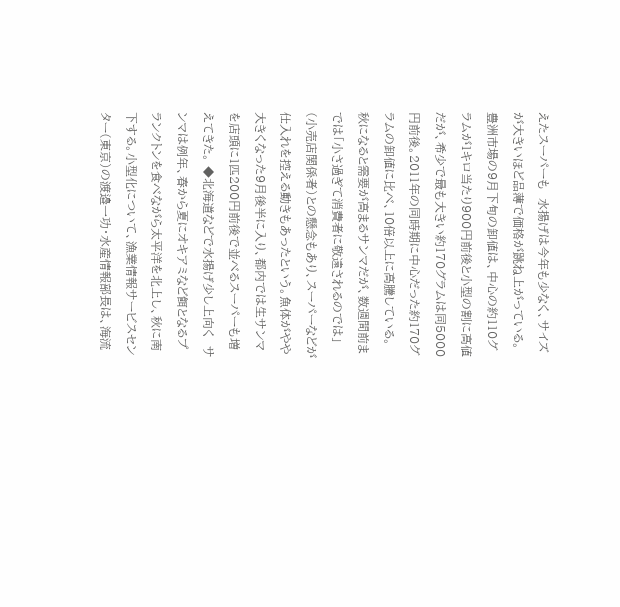えたスーパーも  水揚げは今年も少なく、サイズが大きいほど品薄で価格が跳ね上がっている。豊洲市場の9月下旬の卸値は、中心の約110グラムが1キロ当たり900円前後と小型の割に高値だが、希少で最も大きい約170グラムは同5000円前後。2011年の同時期に中心だった約170グラムの卸値に比べ、10倍以上に高騰している。  秋になると需要が高まるサンマだが、数週間前までは「小さ過ぎて消費者に敬遠されるのでは」(小売店関係者)との懸念もあり、スーパーなどが仕入れを控える動きもあったという。魚体がやや大きくなった9月後半に入り、都内では生サンマを店頭に1匹200円前後で並べるスーパーも増えてきた。 ◆北海道などで水揚げ少し上向く  サンマは例年、春から夏にオキアミなど餌となるプランクトンを食べながら太平洋を北上し、秋に南下する。小型化について、漁業情報サービスセンター(東京)の渡邉一功・水産情報部長は、海流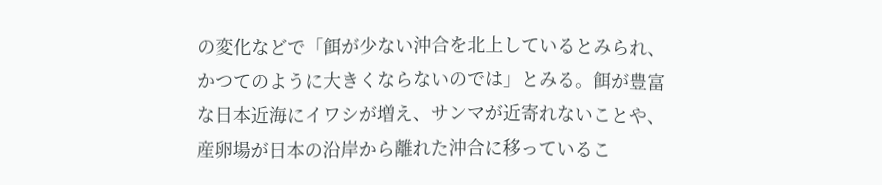の変化などで「餌が少ない沖合を北上しているとみられ、かつてのように大きくならないのでは」とみる。餌が豊富な日本近海にイワシが増え、サンマが近寄れないことや、産卵場が日本の沿岸から離れた沖合に移っているこ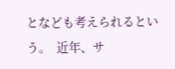となども考えられるという。  近年、サ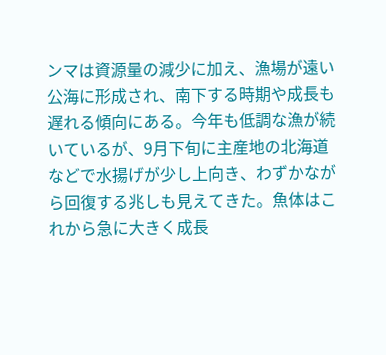ンマは資源量の減少に加え、漁場が遠い公海に形成され、南下する時期や成長も遅れる傾向にある。今年も低調な漁が続いているが、9月下旬に主産地の北海道などで水揚げが少し上向き、わずかながら回復する兆しも見えてきた。魚体はこれから急に大きく成長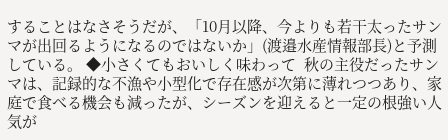することはなさそうだが、「10月以降、今よりも若干太ったサンマが出回るようになるのではないか」(渡邉水産情報部長)と予測している。 ◆小さくてもおいしく味わって  秋の主役だったサンマは、記録的な不漁や小型化で存在感が次第に薄れつつあり、家庭で食べる機会も減ったが、シーズンを迎えると一定の根強い人気が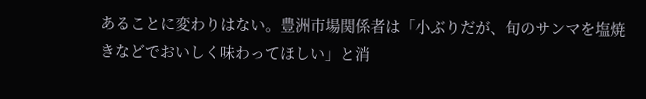あることに変わりはない。豊洲市場関係者は「小ぶりだが、旬のサンマを塩焼きなどでおいしく味わってほしい」と消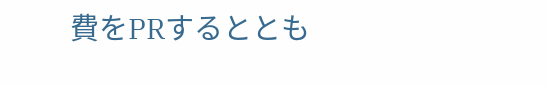費をPRするととも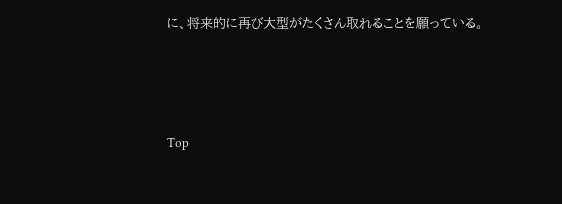に、将来的に再び大型がたくさん取れることを願っている。





Top